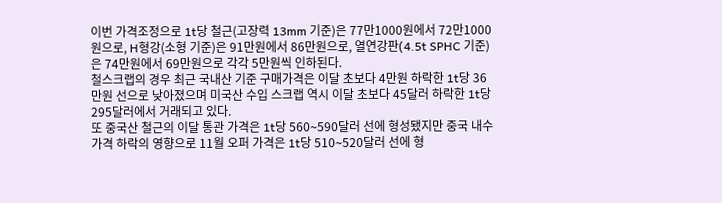이번 가격조정으로 1t당 철근(고장력 13mm 기준)은 77만1000원에서 72만1000원으로, H형강(소형 기준)은 91만원에서 86만원으로, 열연강판(4.5t SPHC 기준)은 74만원에서 69만원으로 각각 5만원씩 인하된다.
철스크랩의 경우 최근 국내산 기준 구매가격은 이달 초보다 4만원 하락한 1t당 36만원 선으로 낮아졌으며 미국산 수입 스크랩 역시 이달 초보다 45달러 하락한 1t당 295달러에서 거래되고 있다.
또 중국산 철근의 이달 통관 가격은 1t당 560∼590달러 선에 형성됐지만 중국 내수가격 하락의 영향으로 11월 오퍼 가격은 1t당 510∼520달러 선에 형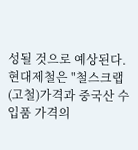성될 것으로 예상된다.
현대제철은 "철스크랩(고철)가격과 중국산 수입품 가격의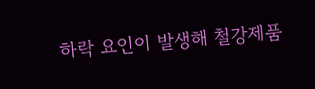하락 요인이 발생해 철강제품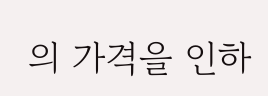의 가격을 인하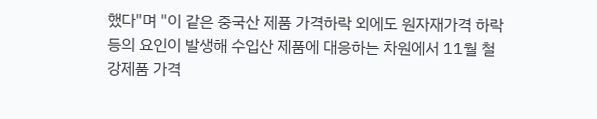했다"며 "이 같은 중국산 제품 가격하락 외에도 원자재가격 하락 등의 요인이 발생해 수입산 제품에 대응하는 차원에서 11월 철강제품 가격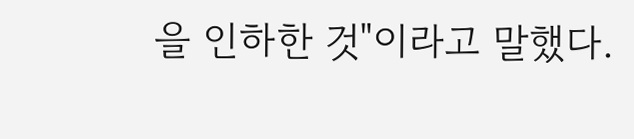을 인하한 것"이라고 말했다.